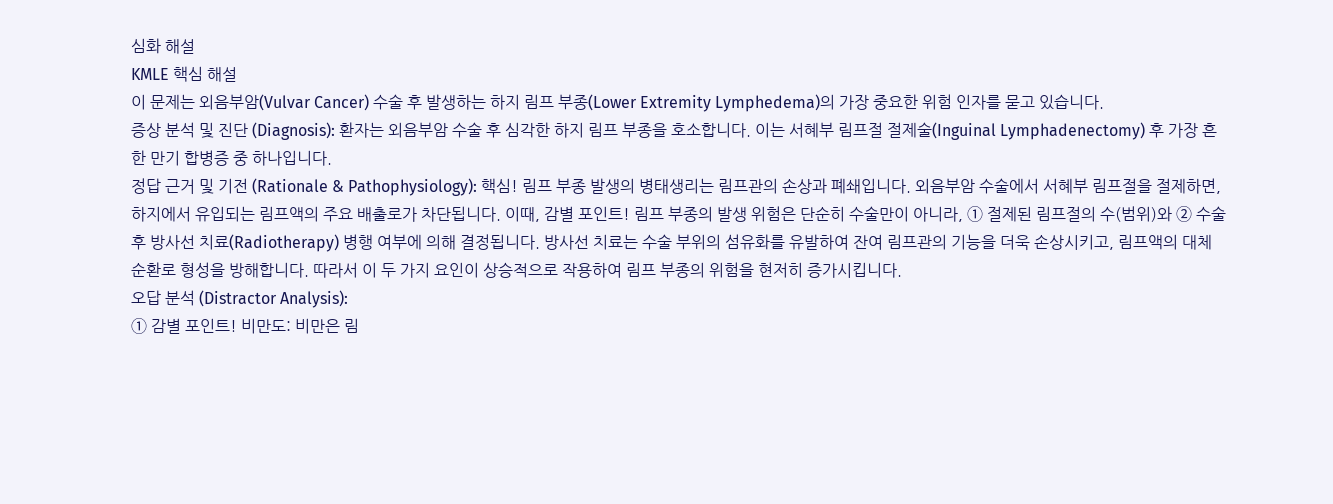심화 해설
KMLE 핵심 해설
이 문제는 외음부암(Vulvar Cancer) 수술 후 발생하는 하지 림프 부종(Lower Extremity Lymphedema)의 가장 중요한 위험 인자를 묻고 있습니다.
증상 분석 및 진단 (Diagnosis): 환자는 외음부암 수술 후 심각한 하지 림프 부종을 호소합니다. 이는 서혜부 림프절 절제술(Inguinal Lymphadenectomy) 후 가장 흔한 만기 합병증 중 하나입니다.
정답 근거 및 기전 (Rationale & Pathophysiology): 핵심! 림프 부종 발생의 병태생리는 림프관의 손상과 폐쇄입니다. 외음부암 수술에서 서혜부 림프절을 절제하면, 하지에서 유입되는 림프액의 주요 배출로가 차단됩니다. 이때, 감별 포인트! 림프 부종의 발생 위험은 단순히 수술만이 아니라, ① 절제된 림프절의 수(범위)와 ② 수술 후 방사선 치료(Radiotherapy) 병행 여부에 의해 결정됩니다. 방사선 치료는 수술 부위의 섬유화를 유발하여 잔여 림프관의 기능을 더욱 손상시키고, 림프액의 대체 순환로 형성을 방해합니다. 따라서 이 두 가지 요인이 상승적으로 작용하여 림프 부종의 위험을 현저히 증가시킵니다.
오답 분석 (Distractor Analysis):
① 감별 포인트! 비만도: 비만은 림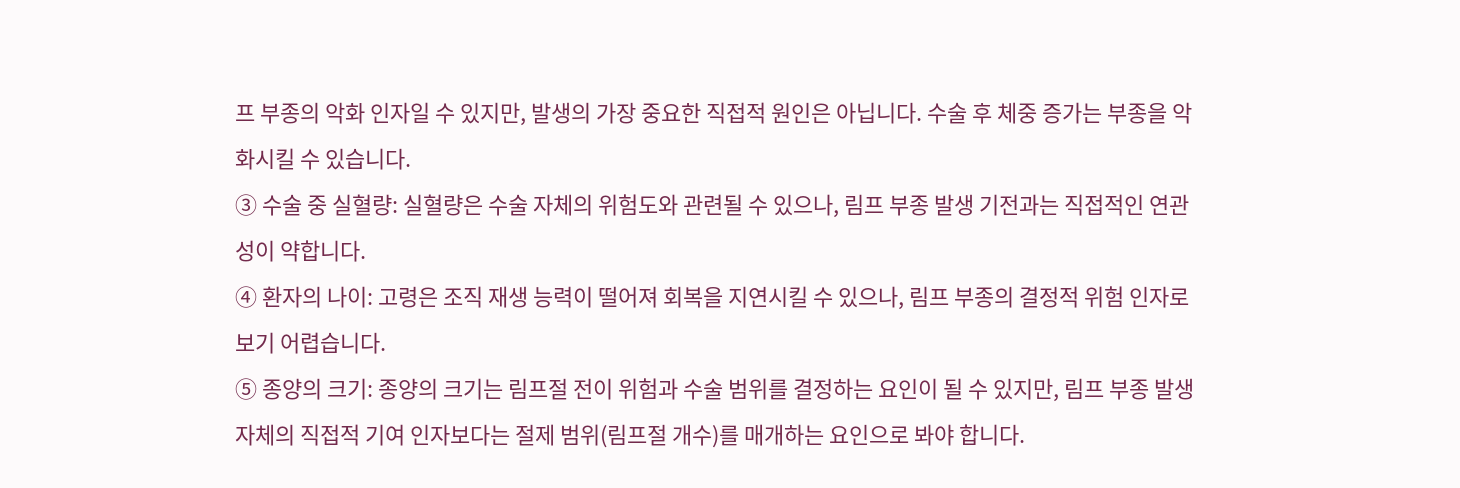프 부종의 악화 인자일 수 있지만, 발생의 가장 중요한 직접적 원인은 아닙니다. 수술 후 체중 증가는 부종을 악화시킬 수 있습니다.
③ 수술 중 실혈량: 실혈량은 수술 자체의 위험도와 관련될 수 있으나, 림프 부종 발생 기전과는 직접적인 연관성이 약합니다.
④ 환자의 나이: 고령은 조직 재생 능력이 떨어져 회복을 지연시킬 수 있으나, 림프 부종의 결정적 위험 인자로 보기 어렵습니다.
⑤ 종양의 크기: 종양의 크기는 림프절 전이 위험과 수술 범위를 결정하는 요인이 될 수 있지만, 림프 부종 발생 자체의 직접적 기여 인자보다는 절제 범위(림프절 개수)를 매개하는 요인으로 봐야 합니다.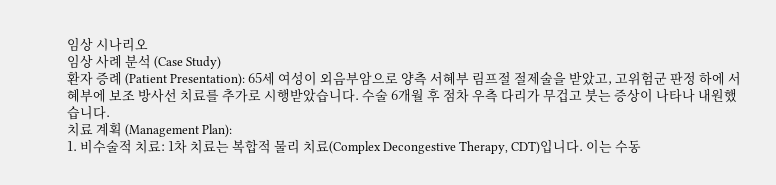임상 시나리오
임상 사례 분석 (Case Study)
환자 증례 (Patient Presentation): 65세 여성이 외음부암으로 양측 서혜부 림프절 절제술을 받았고, 고위험군 판정 하에 서혜부에 보조 방사선 치료를 추가로 시행받았습니다. 수술 6개월 후 점차 우측 다리가 무겁고 붓는 증상이 나타나 내원했습니다.
치료 계획 (Management Plan):
1. 비수술적 치료: 1차 치료는 복합적 물리 치료(Complex Decongestive Therapy, CDT)입니다. 이는 수동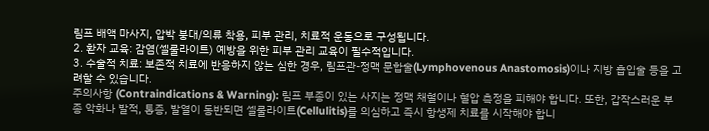림프 배액 마사지, 압박 붕대/의류 착용, 피부 관리, 치료적 운동으로 구성됩니다.
2. 환자 교육: 감염(셀룰라이트) 예방을 위한 피부 관리 교육이 필수적입니다.
3. 수술적 치료: 보존적 치료에 반응하지 않는 심한 경우, 림프관-정맥 문합술(Lymphovenous Anastomosis)이나 지방 흡입술 등을 고려할 수 있습니다.
주의사항 (Contraindications & Warning): 림프 부종이 있는 사지는 정맥 채혈이나 혈압 측정을 피해야 합니다. 또한, 갑작스러운 부종 악화나 발적, 통증, 발열이 동반되면 셀룰라이트(Cellulitis)를 의심하고 즉시 항생제 치료를 시작해야 합니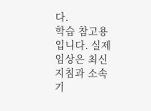다.
학습 참고용입니다. 실제 임상은 최신 지침과 소속 기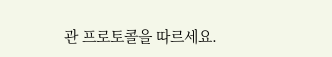관 프로토콜을 따르세요.